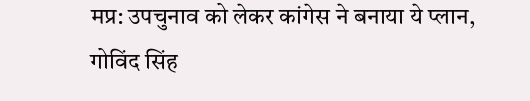मप्र: उपचुनाव को लेकर कांगेस ने बनाया ये प्लान, गोविंद सिंह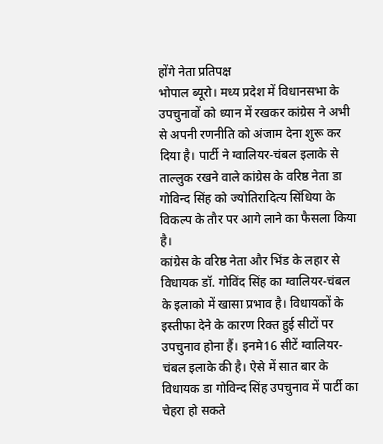होंगे नेता प्रतिपक्ष
भोपाल ब्यूरो। मध्य प्रदेश में विधानसभा के उपचुनावों को ध्यान में रखकर कांग्रेस ने अभी से अपनी रणनीति को अंजाम देना शुरू कर दिया है। पार्टी ने ग्वालियर-चंबल इलाके से ताल्लुक रखने वाले कांग्रेस के वरिष्ठ नेता डा गोविन्द सिंह को ज्योतिरादित्य सिंधिया के विकल्प के तौर पर आगे लाने का फैसला किया है।
कांग्रेस के वरिष्ठ नेता और भिंड के लहार से विधायक डॉ. गोविंद सिंह का ग्वालियर-चंबल के इलाको में खासा प्रभाव है। विधायकों के इस्तीफा देने के कारण रिक्त हुई सीटों पर उपचुनाव होना हैं। इनमे16 सीटें ग्वालियर-चंबल इलाके की है। ऐसे में सात बार के विधायक डा गोविन्द सिंह उपचुनाव में पार्टी का चेहरा हो सकते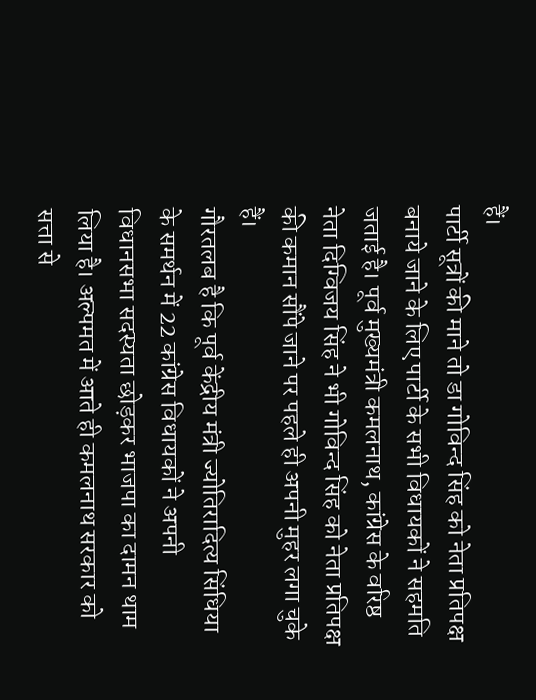हैं।
पार्टी सूत्रों की माने तो डा गोविन्द सिंह को नेता प्रतिपक्ष बनाये जाने के लिए पार्टी के सभी विधायकों ने सहमति जताई है। पूर्व मुख्यमंत्री कमलनाथ, कांग्रेस के वरिष्ठ नेता दिग्विजय सिंह ने भी गोविन्द सिंह को नेता प्रतिपक्ष की कमान सौंपे जाने पर पहले ही अपनी मुहर लगा चुके हैं।
गौरतलब है कि पूर्व केंद्रीय मंत्री ज्योतिरादित्य सिंधिया के समर्थन में 22 कांग्रेस विधायकों ने अपनी विधानसभा सदस्यता छोड़कर भाजपा का दामन थाम लिया है। अल्पमत में आते ही कमलनाथ सरकार को सत्ता से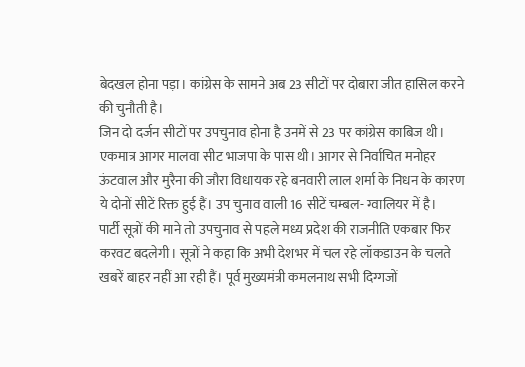बेदखल होना पड़ा। कांग्रेस के सामने अब 23 सीटों पर दोबारा जीत हासिल करने की चुनौती है।
जिन दो दर्जन सीटों पर उपचुनाव होना है उनमें से 23 पर कांग्रेस काबिज थी। एकमात्र आगर मालवा सीट भाजपा के पास थी। आगर से निर्वाचित मनोहर ऊंटवाल और मुरैना की जौरा विधायक रहे बनवारी लाल शर्मा के निधन के कारण ये दोनों सीटें रिक्त हुई हैं। उप चुनाव वाली 16 सीटें चम्बल- ग्वालियर में है।
पार्टी सूत्रों की माने तो उपचुनाव से पहले मध्य प्रदेश की राजनीति एकबार फिर करवट बदलेगी। सूत्रों ने कहा कि अभी देशभर में चल रहे लॉकडाउन के चलते खबरें बाहर नहीं आ रही हैं। पूर्व मुख्यमंत्री कमलनाथ सभी दिग्गजों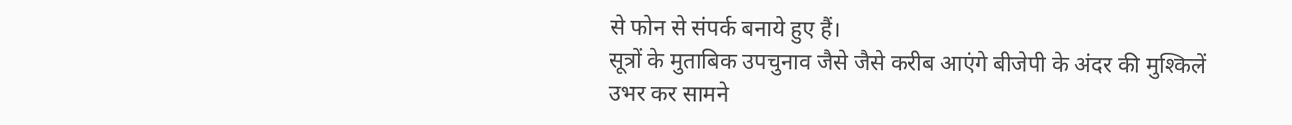से फोन से संपर्क बनाये हुए हैं।
सूत्रों के मुताबिक उपचुनाव जैसे जैसे करीब आएंगे बीजेपी के अंदर की मुश्किलें उभर कर सामने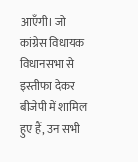आएँगी। जो कांग्रेस विधायक विधानसभा से इस्तीफा देकर बीजेपी में शामिल हुए हैं, उन सभी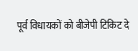पूर्व विधायकों को बीजेपी टिकिट दे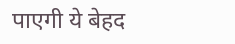पाएगी ये बेहद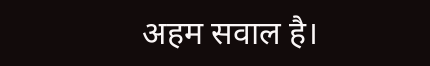अहम सवाल है।